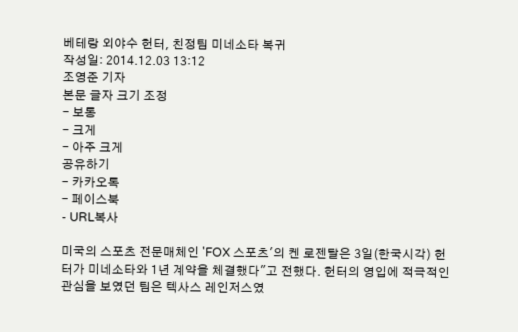베테랑 외야수 헌터, 친정팀 미네소타 복귀
작성일: 2014.12.03 13:12
조영준 기자
본문 글자 크기 조정
- 보통
- 크게
- 아주 크게
공유하기
- 카카오톡
- 페이스북
- URL복사

미국의 스포츠 전문매체인 'FOX 스포츠'의 켄 로젠탈은 3일(한국시각) 헌터가 미네소타와 1년 계약을 체결했다"고 전했다. 헌터의 영입에 적극적인 관심을 보였던 팀은 텍사스 레인저스였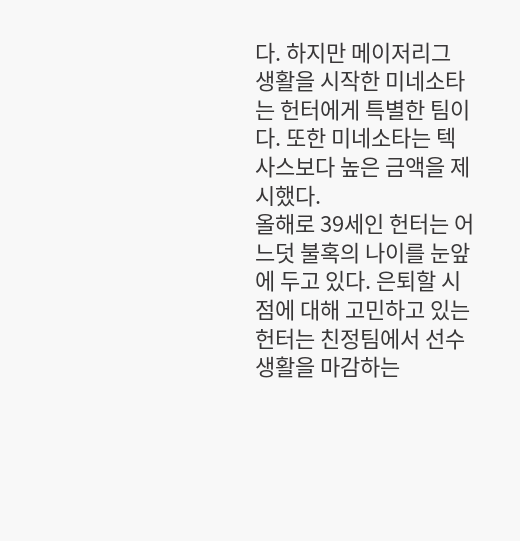다. 하지만 메이저리그 생활을 시작한 미네소타는 헌터에게 특별한 팀이다. 또한 미네소타는 텍사스보다 높은 금액을 제시했다.
올해로 39세인 헌터는 어느덧 불혹의 나이를 눈앞에 두고 있다. 은퇴할 시점에 대해 고민하고 있는 헌터는 친정팀에서 선수 생활을 마감하는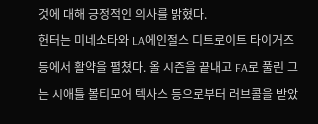것에 대해 긍정적인 의사를 밝혔다.
헌터는 미네소타와 LA에인절스 디트로이트 타이거즈 등에서 활약을 펼쳤다. 올 시즌을 끝내고 FA로 풀린 그는 시애틀 볼티모어 텍사스 등으로부터 러브콜을 받았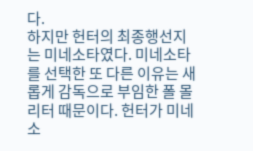다.
하지만 헌터의 최종행선지는 미네소타였다. 미네소타를 선택한 또 다른 이유는 새롭게 감독으로 부임한 폴 몰리터 때문이다. 헌터가 미네소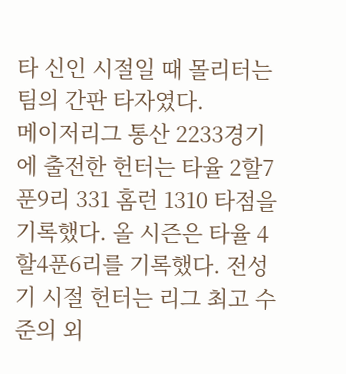타 신인 시절일 때 몰리터는 팀의 간판 타자였다.
메이저리그 통산 2233경기에 출전한 헌터는 타율 2할7푼9리 331 홈런 1310 타점을 기록했다. 올 시즌은 타율 4할4푼6리를 기록했다. 전성기 시절 헌터는 리그 최고 수준의 외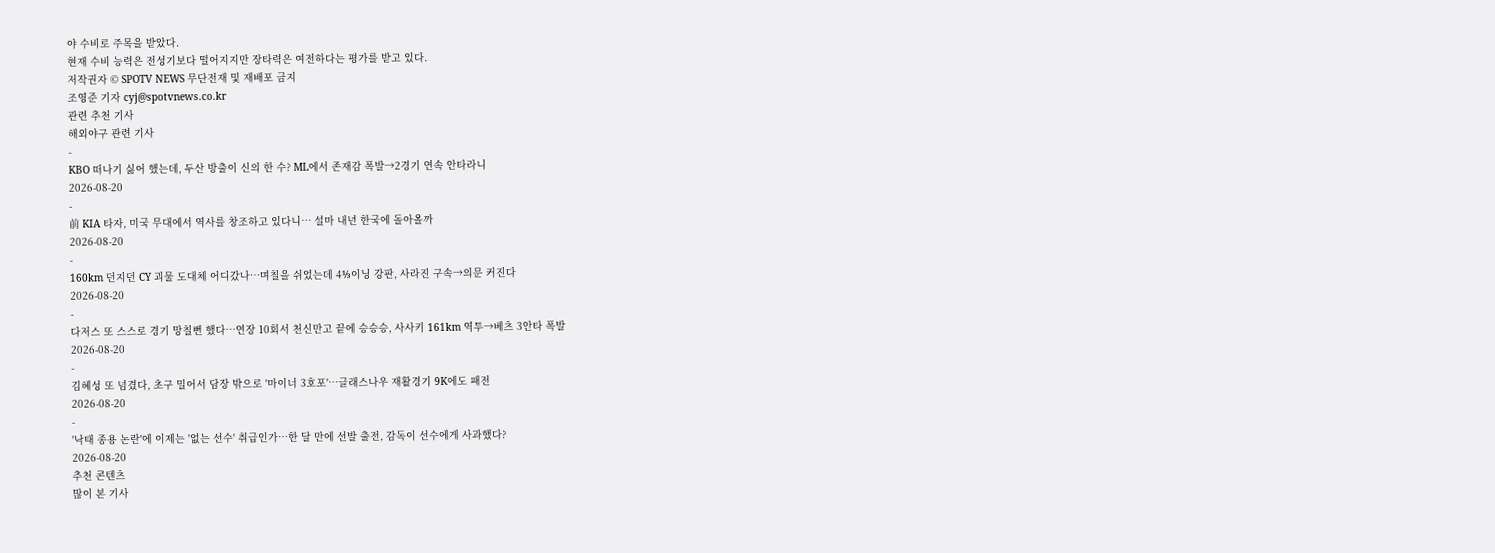야 수비로 주목을 받았다.
현재 수비 능력은 전성기보다 떨어지지만 장타력은 여전하다는 평가를 받고 있다.
저작권자 © SPOTV NEWS 무단전재 및 재배포 금지
조영준 기자 cyj@spotvnews.co.kr
관련 추천 기사
해외야구 관련 기사
-
KBO 떠나기 싫어 했는데, 두산 방출이 신의 한 수? ML에서 존재감 폭발→2경기 연속 안타라니
2026-08-20
-
前 KIA 타자, 미국 무대에서 역사를 창조하고 있다니… 설마 내년 한국에 돌아올까
2026-08-20
-
160km 던지던 CY 괴물 도대체 어디갔나…며칠을 쉬었는데 4⅓이닝 강판, 사라진 구속→의문 커진다
2026-08-20
-
다저스 또 스스로 경기 망칠뻔 했다…연장 10회서 천신만고 끝에 승승승, 사사키 161km 역투→베츠 3안타 폭발
2026-08-20
-
김혜성 또 넘겼다, 초구 밀어서 담장 밖으로 '마이너 3호포'…글래스나우 재활경기 9K에도 패전
2026-08-20
-
'낙태 종용 논란'에 이제는 '없는 선수' 취급인가…한 달 만에 선발 출전, 감독이 선수에게 사과했다?
2026-08-20
추천 콘텐츠
많이 본 기사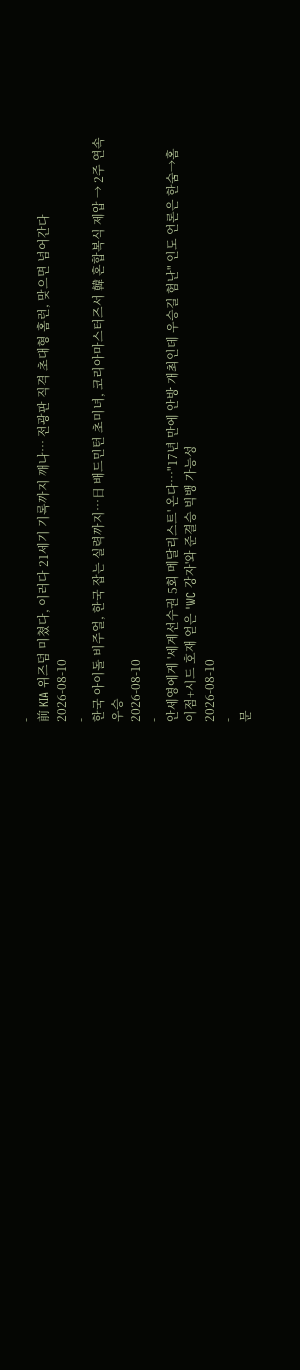-
前 KIA 위즈덤 미쳤다, 이러다 21세기 기록까지 깨나… 전광판 직격 초대형 홈런, 맞으면 넘어간다
2026-08-10
-
한국 아이돌 비주얼, 한국 잡는 실력까지…日 배드민턴 초미녀, 코리아마스터즈서 韓 혼합복식 제압 → 2주 연속 우승
2026-08-10
-
안세영에게 '세계선수권 5회 메달리스트' 온다…"17년 만에 안방 개최인데 우승길 험난" 인도 언론은 한숨→홈 이점+시드 호재 얻은 'WC 강자'와 준결승 빅뱅 가능성
2026-08-10
-
문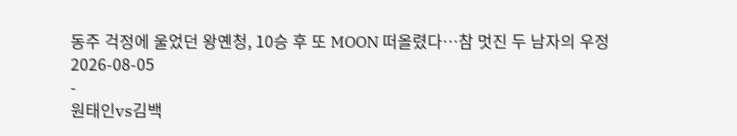동주 걱정에 울었던 왕옌청, 10승 후 또 MOON 떠올렸다…참 멋진 두 남자의 우정
2026-08-05
-
원태인vs김백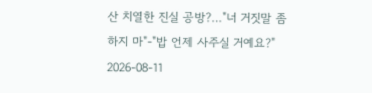산 치열한 진실 공방?…"너 거짓말 좀 하지 마"-"밥 언제 사주실 거예요?"
2026-08-11